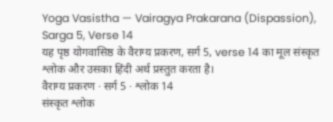Yoga Vasistha — Vairagya Prakarana (Dispassion), Sarga 5, Verse 14
यह पृष्ठ योगवासिष्ठ के वैराग्य प्रकरण, सर्ग 5, verse 14 का मूल संस्कृत श्लोक और उसका हिंदी अर्थ प्रस्तुत करता है।
वैराग्य प्रकरण · सर्ग 5 · श्लोक 14
संस्कृत श्लोक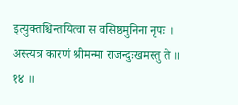इत्युक्तश्चिन्तयित्वा स वसिष्ठमुनिना नृपः ।
अस्त्यत्र कारणं श्रीमन्मा राजन्दुःखमस्तु ते ॥ १४ ॥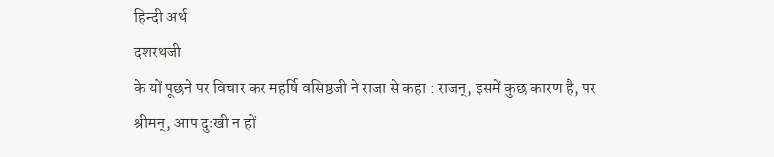हिन्दी अर्थ
दशरथजी
के यों पूछने पर विचार कर महर्षि वसिष्ठजी ने राजा से कहा : राजन्, इसमें कुछ कारण है, पर
श्रीमन्, आप दुःखी न हों